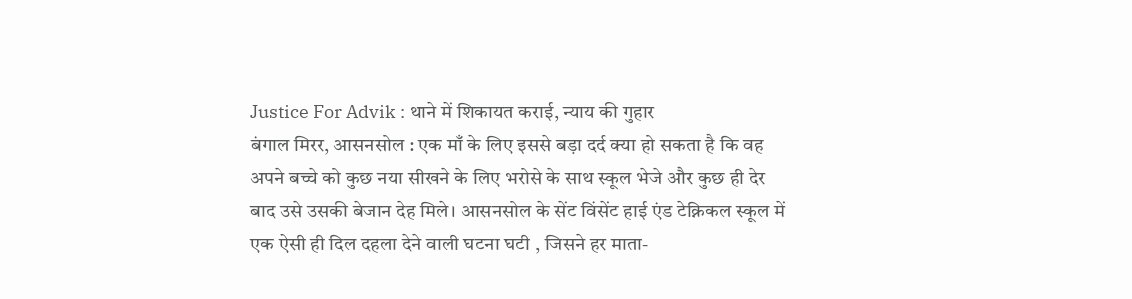Justice For Advik : थाने में शिकायत कराई, न्याय की गुहार
बंगाल मिरर, आसनसोल : एक माँ के लिए इससे बड़ा दर्द क्या हो सकता है कि वह अपने बच्चे को कुछ नया सीखने के लिए भरोसे के साथ स्कूल भेजे और कुछ ही देर बाद उसे उसकी बेजान देह मिले। आसनसोल के सेंट विंसेंट हाई एंड टेक्निकल स्कूल में एक ऐसी ही दिल दहला देने वाली घटना घटी , जिसने हर माता-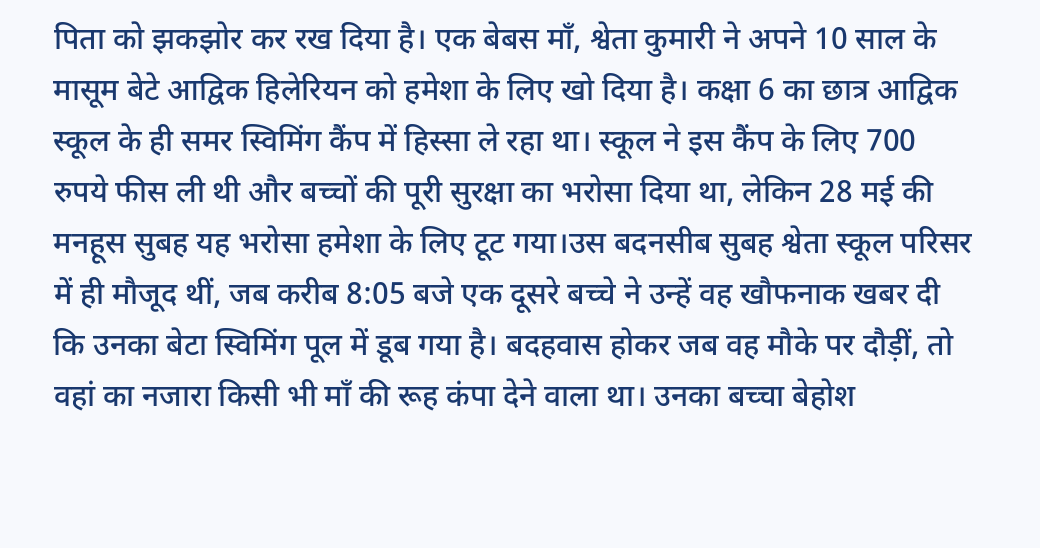पिता को झकझोर कर रख दिया है। एक बेबस माँ, श्वेता कुमारी ने अपने 10 साल के मासूम बेटे आद्विक हिलेरियन को हमेशा के लिए खो दिया है। कक्षा 6 का छात्र आद्विक स्कूल के ही समर स्विमिंग कैंप में हिस्सा ले रहा था। स्कूल ने इस कैंप के लिए 700 रुपये फीस ली थी और बच्चों की पूरी सुरक्षा का भरोसा दिया था, लेकिन 28 मई की मनहूस सुबह यह भरोसा हमेशा के लिए टूट गया।उस बदनसीब सुबह श्वेता स्कूल परिसर में ही मौजूद थीं, जब करीब 8:05 बजे एक दूसरे बच्चे ने उन्हें वह खौफनाक खबर दी कि उनका बेटा स्विमिंग पूल में डूब गया है। बदहवास होकर जब वह मौके पर दौड़ीं, तो वहां का नजारा किसी भी माँ की रूह कंपा देने वाला था। उनका बच्चा बेहोश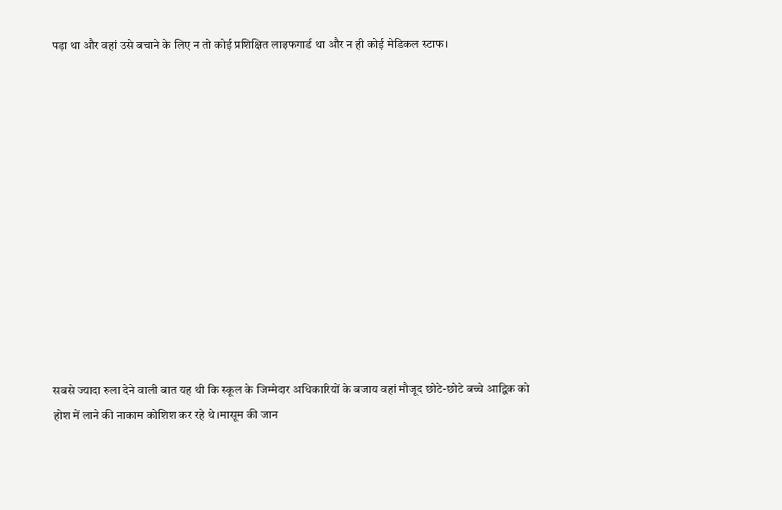पड़ा था और वहां उसे बचाने के लिए न तो कोई प्रशिक्षित लाइफगार्ड था और न ही कोई मेडिकल स्टाफ।













सबसे ज्यादा रुला देने वाली बात यह थी कि स्कूल के जिम्मेदार अधिकारियों के बजाय वहां मौजूद छोटे-छोटे बच्चे आद्विक को होश में लाने की नाकाम कोशिश कर रहे थे।मासूम की जान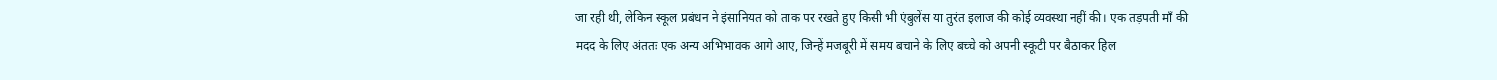जा रही थी, लेकिन स्कूल प्रबंधन ने इंसानियत को ताक पर रखते हुए किसी भी एंबुलेंस या तुरंत इलाज की कोई व्यवस्था नहीं की। एक तड़पती माँ की मदद के लिए अंततः एक अन्य अभिभावक आगे आए, जिन्हें मजबूरी में समय बचाने के लिए बच्चे को अपनी स्कूटी पर बैठाकर हिल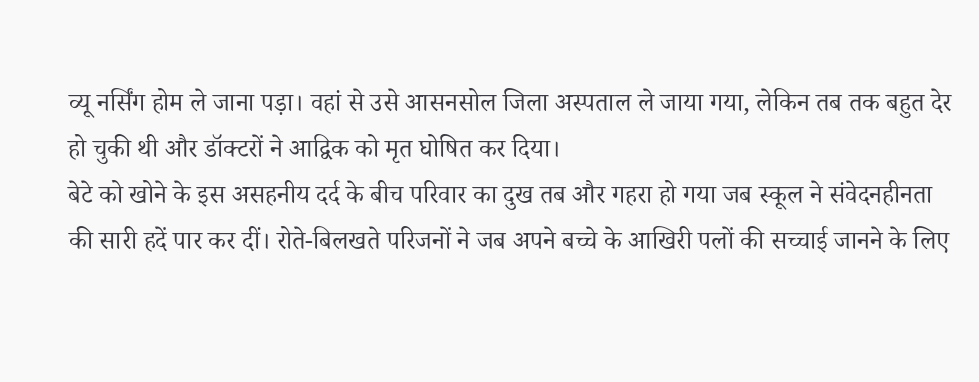व्यू नर्सिंग होम ले जाना पड़ा। वहां से उसे आसनसोल जिला अस्पताल ले जाया गया, लेकिन तब तक बहुत देर हो चुकी थी और डॉक्टरों ने आद्विक को मृत घोषित कर दिया।
बेटे को खोने के इस असहनीय दर्द के बीच परिवार का दुख तब और गहरा हो गया जब स्कूल ने संवेदनहीनता की सारी हदें पार कर दीं। रोते-बिलखते परिजनों ने जब अपने बच्चे के आखिरी पलों की सच्चाई जानने के लिए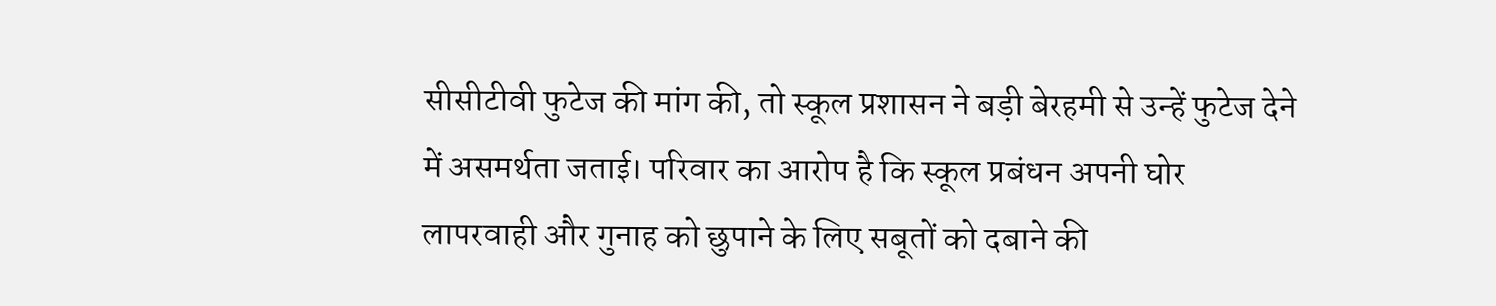सीसीटीवी फुटेज की मांग की, तो स्कूल प्रशासन ने बड़ी बेरहमी से उन्हें फुटेज देने में असमर्थता जताई। परिवार का आरोप है कि स्कूल प्रबंधन अपनी घोर लापरवाही और गुनाह को छुपाने के लिए सबूतों को दबाने की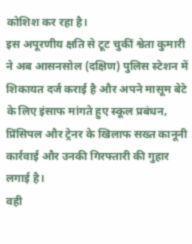कोशिश कर रहा है।
इस अपूरणीय क्षति से टूट चुकीं श्वेता कुमारी ने अब आसनसोल (दक्षिण) पुलिस स्टेशन में शिकायत दर्ज कराई है और अपने मासूम बेटे के लिए इंसाफ मांगते हुए स्कूल प्रबंधन, प्रिंसिपल और ट्रेनर के खिलाफ सख्त कानूनी कार्रवाई और उनकी गिरफ्तारी की गुहार लगाई है।
वही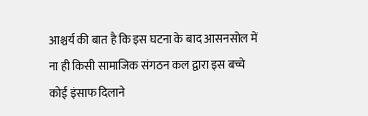आश्चर्य की बात है कि इस घटना के बाद आसनसोल में ना ही किसी सामाजिक संगठन कल द्वारा इस बच्चे कोई इंसाफ दिलाने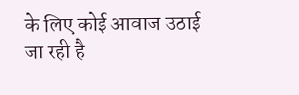के लिए कोई आवाज उठाई जा रही है